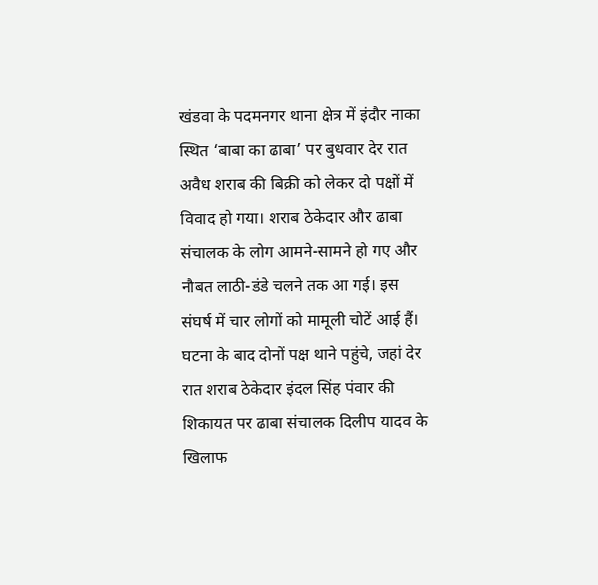खंडवा के पदमनगर थाना क्षेत्र में इंदौर नाका स्थित ‘बाबा का ढाबा’ पर बुधवार देर रात अवैध शराब की बिक्री को लेकर दो पक्षों में विवाद हो गया। शराब ठेकेदार और ढाबा संचालक के लोग आमने-सामने हो गए और नौबत लाठी-डंडे चलने तक आ गई। इस संघर्ष में चार लोगों को मामूली चोटें आई हैं। घटना के बाद दोनों पक्ष थाने पहुंचे, जहां देर रात शराब ठेकेदार इंदल सिंह पंवार की शिकायत पर ढाबा संचालक दिलीप यादव के खिलाफ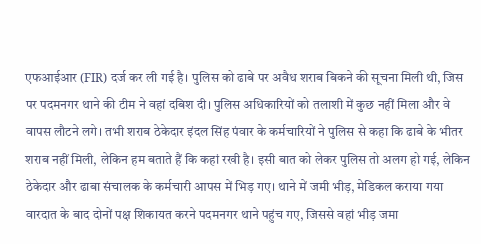एफआईआर (FIR) दर्ज कर ली गई है। पुलिस को ढाबे पर अवैध शराब बिकने की सूचना मिली थी, जिस पर पदमनगर थाने की टीम ने वहां दबिश दी। पुलिस अधिकारियों को तलाशी में कुछ नहीं मिला और वे वापस लौटने लगे। तभी शराब ठेकेदार इंदल सिंह पंवार के कर्मचारियों ने पुलिस से कहा कि ढाबे के भीतर शराब नहीं मिली, लेकिन हम बताते हैं कि कहां रखी है। इसी बात को लेकर पुलिस तो अलग हो गई, लेकिन ठेकेदार और ढाबा संचालक के कर्मचारी आपस में भिड़ गए। थाने में जमी भीड़, मेडिकल कराया गया
वारदात के बाद दोनों पक्ष शिकायत करने पदमनगर थाने पहुंच गए, जिससे वहां भीड़ जमा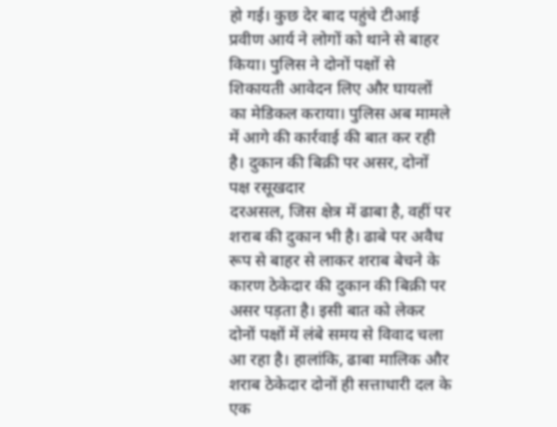हो गई। कुछ देर बाद पहुंचे टीआई प्रवीण आर्य ने लोगों को थाने से बाहर किया। पुलिस ने दोनों पक्षों से शिकायती आवेदन लिए और घायलों का मेडिकल कराया। पुलिस अब मामले में आगे की कार्रवाई की बात कर रही है। दुकान की बिक्री पर असर, दोनों पक्ष रसूखदार
दरअसल, जिस क्षेत्र में ढाबा है, वहीं पर शराब की दुकान भी है। ढाबे पर अवैध रूप से बाहर से लाकर शराब बेचने के कारण ठेकेदार की दुकान की बिक्री पर असर पड़ता है। इसी बात को लेकर दोनों पक्षों में लंबे समय से विवाद चला आ रहा है। हालांकि, ढाबा मालिक और शराब ठेकेदार दोनों ही सत्ताधारी दल के एक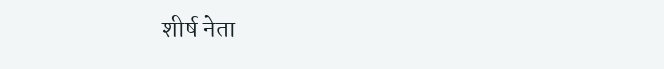शीर्ष नेता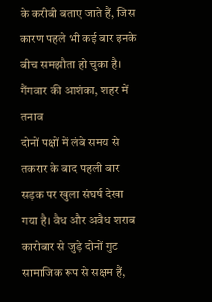के करीबी बताए जाते हैं, जिस कारण पहले भी कई बार इनके बीच समझौता हो चुका है। गैंगवार की आशंका, शहर में तनाव
दोनों पक्षों में लंबे समय से तकरार के बाद पहली बार सड़क पर खुला संघर्ष देखा गया है। वैध और अवैध शराब कारोबार से जुड़े दोनों गुट सामाजिक रूप से सक्षम हैं,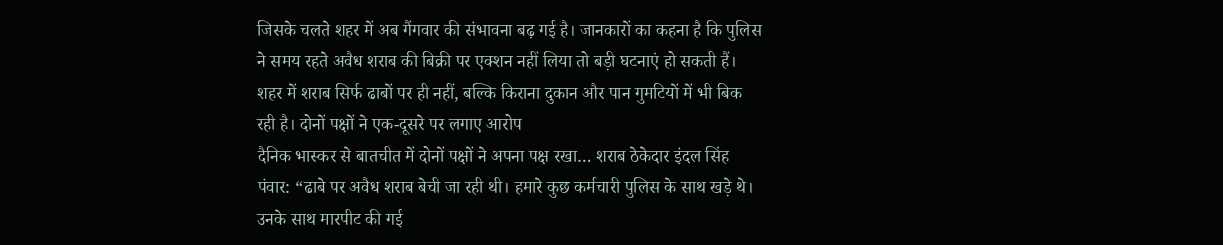जिसके चलते शहर में अब गैंगवार की संभावना बढ़ गई है। जानकारों का कहना है कि पुलिस ने समय रहते अवैध शराब की बिक्री पर एक्शन नहीं लिया तो बड़ी घटनाएं हो सकती हैं। शहर में शराब सिर्फ ढाबों पर ही नहीं, बल्कि किराना दुकान और पान गुमटियों में भी बिक रही है। दोनों पक्षों ने एक-दूसरे पर लगाए आरोप
दैनिक भास्कर से बातचीत में दोनों पक्षों ने अपना पक्ष रखा… शराब ठेकेदार इंदल सिंह पंवार: “ढाबे पर अवैध शराब बेची जा रही थी। हमारे कुछ कर्मचारी पुलिस के साथ खड़े थे। उनके साथ मारपीट की गई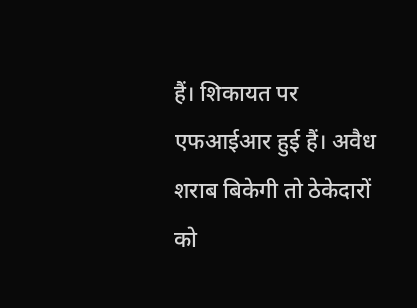हैं। शिकायत पर एफआईआर हुई हैं। अवैध शराब बिकेगी तो ठेकेदारों को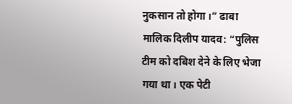नुकसान तो होगा।” ढाबा मालिक दिलीप यादव: “पुलिस टीम को दबिश देने के लिए भेजा गया था। एक पेटी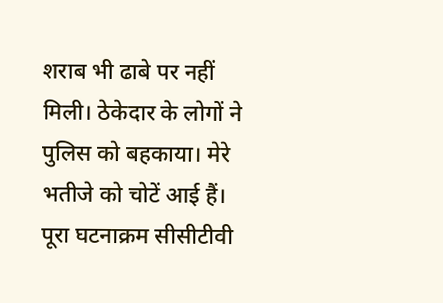शराब भी ढाबे पर नहीं मिली। ठेकेदार के लोगों ने पुलिस को बहकाया। मेरे भतीजे को चोटें आई हैं। पूरा घटनाक्रम सीसीटीवी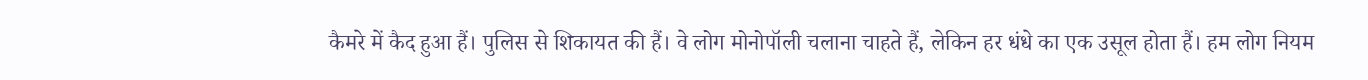कैमरे में कैद हुआ हैं। पुलिस से शिकायत की हैं। वे लोग मोनोपॉली चलाना चाहते हैं, लेकिन हर धंधे का एक उसूल होता हैं। हम लोग नियम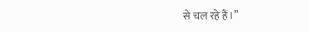से चल रहे हैं।”